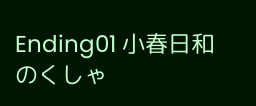Ending01 小春日和のくしゃ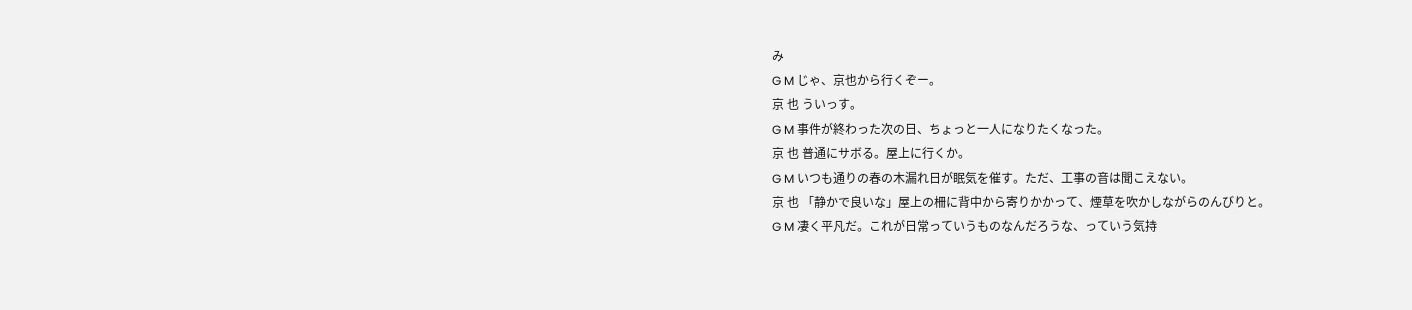み
G M じゃ、京也から行くぞー。
京 也 ういっす。
G M 事件が終わった次の日、ちょっと一人になりたくなった。
京 也 普通にサボる。屋上に行くか。
G M いつも通りの春の木漏れ日が眠気を催す。ただ、工事の音は聞こえない。
京 也 「静かで良いな」屋上の柵に背中から寄りかかって、煙草を吹かしながらのんびりと。
G M 凄く平凡だ。これが日常っていうものなんだろうな、っていう気持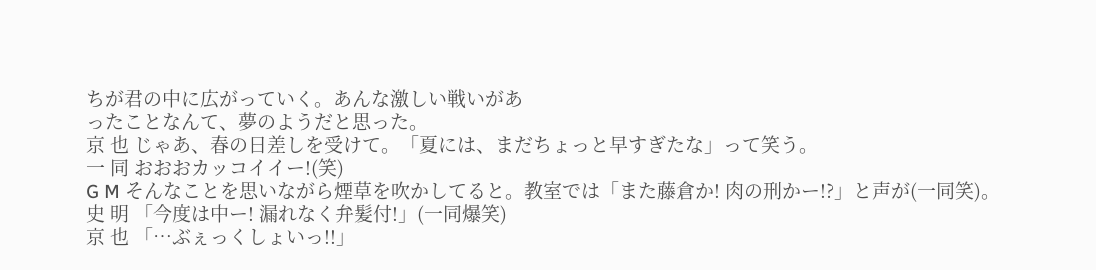ちが君の中に広がっていく。あんな激しい戦いがあ
ったことなんて、夢のようだと思った。
京 也 じゃあ、春の日差しを受けて。「夏には、まだちょっと早すぎたな」って笑う。
一 同 おおおカッコイイー!(笑)
G M そんなことを思いながら煙草を吹かしてると。教室では「また藤倉か! 肉の刑かー!?」と声が(一同笑)。
史 明 「今度は中ー! 漏れなく弁髪付!」(一同爆笑)
京 也 「…ぶぇっくしょいっ!!」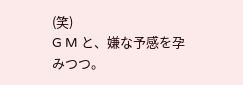(笑)
G M と、嫌な予感を孕みつつ。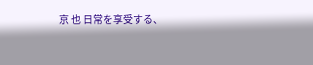京 也 日常を享受する、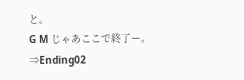と。
G M じゃあここで終了ー。
⇒Ending02